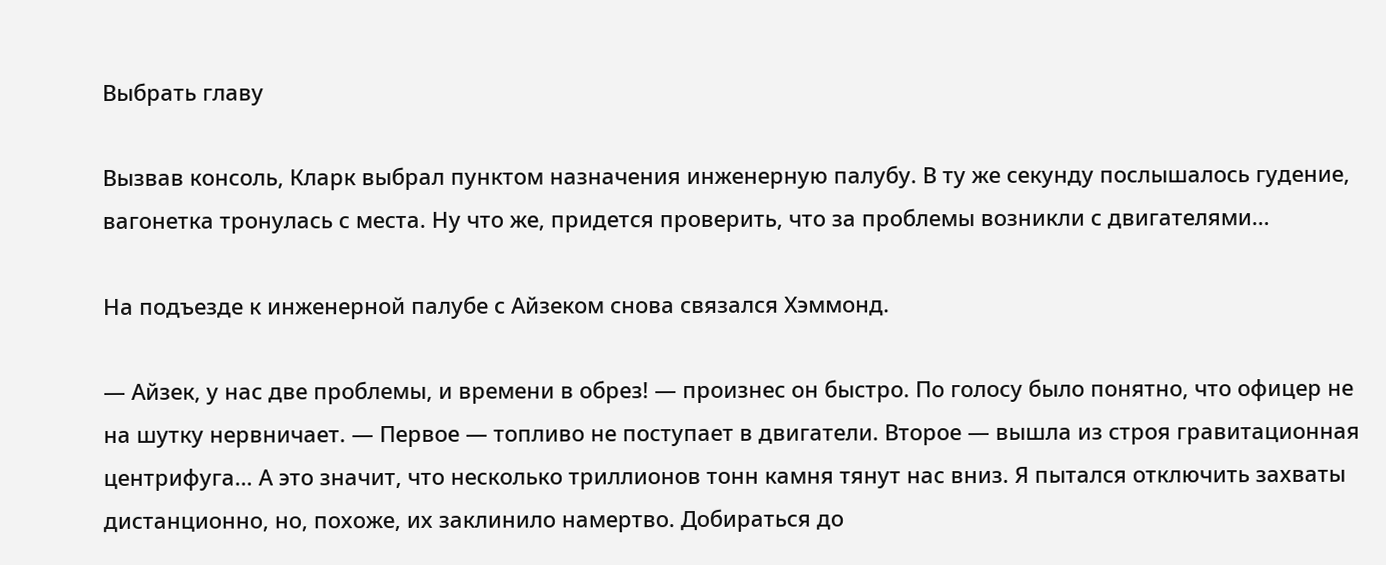Выбрать главу

Вызвав консоль, Кларк выбрал пунктом назначения инженерную палубу. В ту же секунду послышалось гудение, вагонетка тронулась с места. Ну что же, придется проверить, что за проблемы возникли с двигателями…

На подъезде к инженерной палубе с Айзеком снова связался Хэммонд.

— Айзек, у нас две проблемы, и времени в обрез! — произнес он быстро. По голосу было понятно, что офицер не на шутку нервничает. — Первое — топливо не поступает в двигатели. Второе — вышла из строя гравитационная центрифуга… А это значит, что несколько триллионов тонн камня тянут нас вниз. Я пытался отключить захваты дистанционно, но, похоже, их заклинило намертво. Добираться до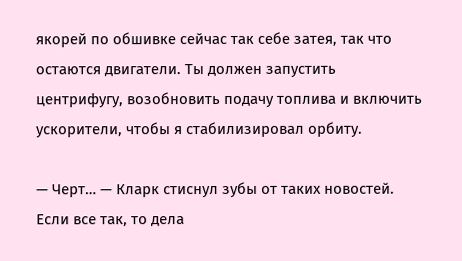якорей по обшивке сейчас так себе затея, так что остаются двигатели. Ты должен запустить центрифугу, возобновить подачу топлива и включить ускорители, чтобы я стабилизировал орбиту.

— Черт… — Кларк стиснул зубы от таких новостей. Если все так, то дела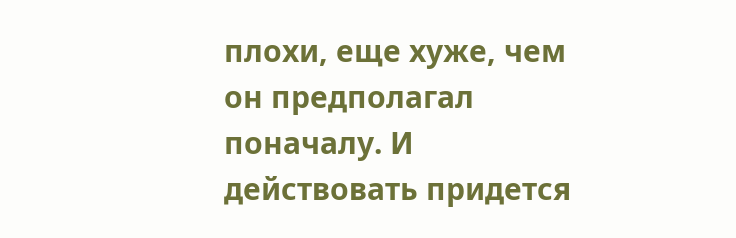плохи, еще хуже, чем он предполагал поначалу. И действовать придется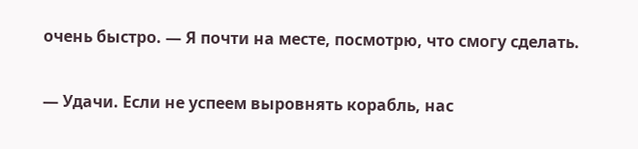очень быстро. — Я почти на месте, посмотрю, что смогу сделать.

— Удачи. Если не успеем выровнять корабль, нас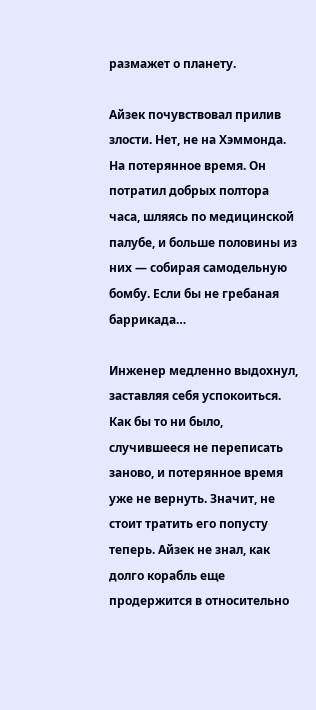размажет о планету.

Айзек почувствовал прилив злости. Нет, не на Хэммонда. На потерянное время. Он потратил добрых полтора часа, шляясь по медицинской палубе, и больше половины из них — собирая самодельную бомбу. Если бы не гребаная баррикада…

Инженер медленно выдохнул, заставляя себя успокоиться. Как бы то ни было, случившееся не переписать заново, и потерянное время уже не вернуть. Значит, не стоит тратить его попусту теперь. Айзек не знал, как долго корабль еще продержится в относительно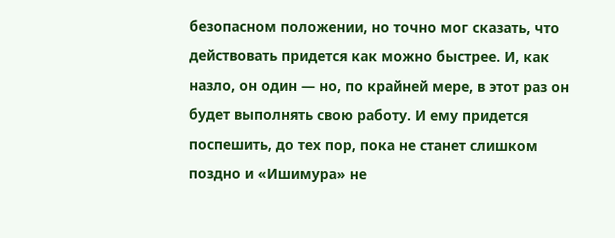безопасном положении, но точно мог сказать, что действовать придется как можно быстрее. И, как назло, он один — но, по крайней мере, в этот раз он будет выполнять свою работу. И ему придется поспешить, до тех пор, пока не станет слишком поздно и «Ишимура» не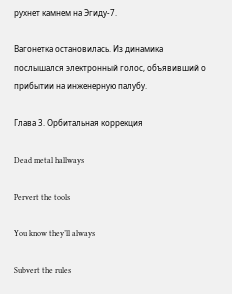рухнет камнем на Эгиду-7.

Вагонетка остановилась. Из динамика послышался электронный голос, объявивший о прибытии на инженерную палубу.

Глава 3. Орбитальная коррекция

Dead metal hallways

Pervert the tools

You know they’ll always

Subvert the rules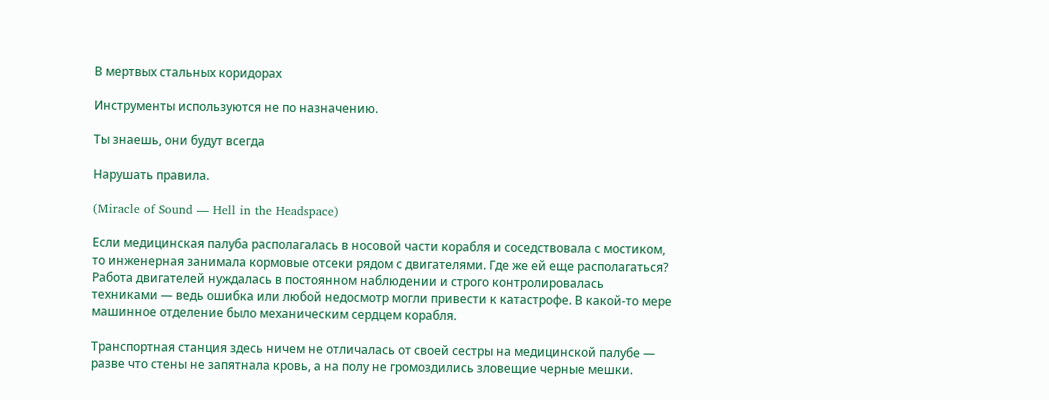В мертвых стальных коридорах

Инструменты используются не по назначению.

Ты знаешь, они будут всегда

Нарушать правила.

(Miracle of Sound — Hell in the Headspace)

Если медицинская палуба располагалась в носовой части корабля и соседствовала с мостиком, то инженерная занимала кормовые отсеки рядом с двигателями. Где же ей еще располагаться? Работа двигателей нуждалась в постоянном наблюдении и строго контролировалась техниками — ведь ошибка или любой недосмотр могли привести к катастрофе. В какой-то мере машинное отделение было механическим сердцем корабля.

Транспортная станция здесь ничем не отличалась от своей сестры на медицинской палубе — разве что стены не запятнала кровь, а на полу не громоздились зловещие черные мешки.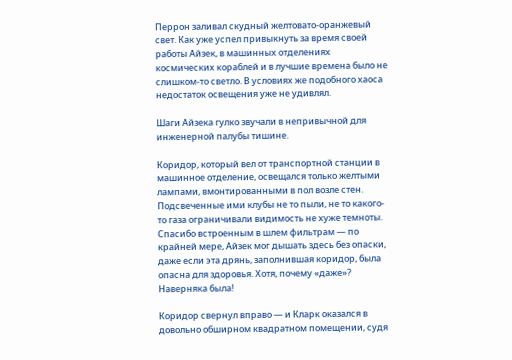Перрон заливал скудный желтовато-оранжевый свет. Как уже успел привыкнуть за время своей работы Айзек, в машинных отделениях космических кораблей и в лучшие времена было не слишком-то светло. В условиях же подобного хаоса недостаток освещения уже не удивлял.

Шаги Айзека гулко звучали в непривычной для инженерной палубы тишине.

Коридор, который вел от транспортной станции в машинное отделение, освещался только желтыми лампами, вмонтированными в пол возле стен. Подсвеченные ими клубы не то пыли, не то какого-то газа ограничивали видимость не хуже темноты. Спасибо встроенным в шлем фильтрам — по крайней мере, Айзек мог дышать здесь без опаски, даже если эта дрянь, заполнившая коридор, была опасна для здоровья. Хотя, почему «даже»? Наверняка была!

Коридор свернул вправо — и Кларк оказался в довольно обширном квадратном помещении, судя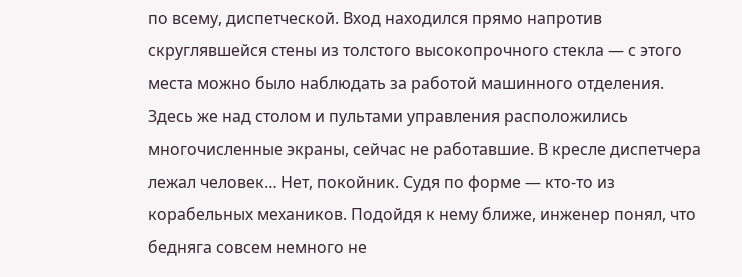по всему, диспетческой. Вход находился прямо напротив скруглявшейся стены из толстого высокопрочного стекла — с этого места можно было наблюдать за работой машинного отделения. Здесь же над столом и пультами управления расположились многочисленные экраны, сейчас не работавшие. В кресле диспетчера лежал человек… Нет, покойник. Судя по форме — кто-то из корабельных механиков. Подойдя к нему ближе, инженер понял, что бедняга совсем немного не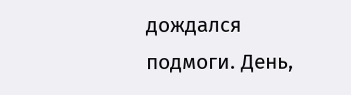дождался подмоги. День,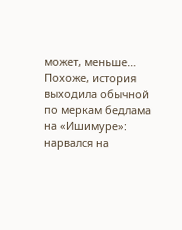может, меньше… Похоже, история выходила обычной по меркам бедлама на «Ишимуре»: нарвался на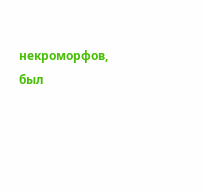некроморфов, был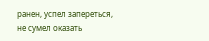ранен, успел запереться, не сумел оказать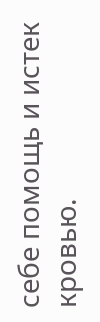себе помощь и истек кровью.